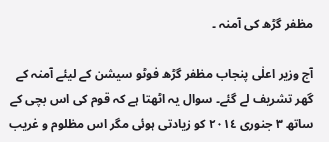مظفر گڑھ کی آمنہ ۔

آج وزیر اعلٰی پنجاب مظفر گڑھ فوٹو سیشن کے لیئے آمنہ کے گھر تشریف لے گئے۔ سوال یہ اٹھتا ہے کہ قوم کی اس بچی کے ساتھ ٣ جنوری ٢٠١٤ کو زیادتی ہوئی مگر اس مظلوم و غریب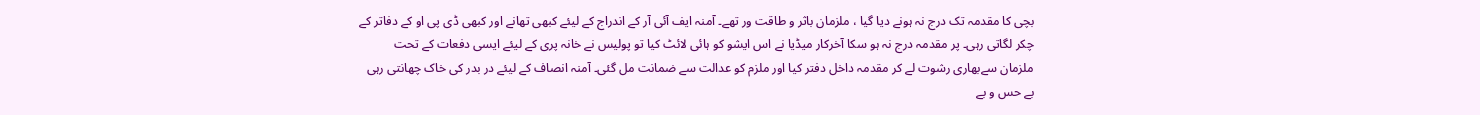بچی کا مقدمہ تک درج نہ ہونے دیا گیا ، ملزمان باثر و طاقت ور تھے۔ آمنہ ایف آئی آر کے اندراج کے لیئے کبھی تھانے اور کبھی ڈی پی او کے دفاتر کے چکر لگاتی رہی۔ پر مقدمہ درج نہ ہو سکا آخرکار میڈیا نے اس ایشو کو ہائی لائٹ کیا تو پولیس نے خانہ پری کے لیئے ایسی دفعات کے تحت ملزمان سےبھاری رشوت لے کر مقدمہ داخل دفتر کیا اور ملزم کو عدالت سے ضمانت مل گئی۔ آمنہ انصاف کے لیئے در بدر کی خاک چھانتی رہی بے حس و بے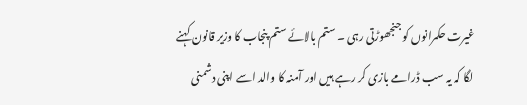غیرت حکمرانوں کو جنجھوڑتی رہی ۔ ستم بالائے ستم پنجاب کا وزیر قانون کہنے لگا کہ یہ سب ڈرامے بازی کر رہے ہیں اور آمنہ کا والد اسے اپنی دشمنی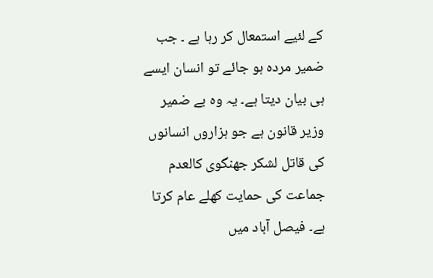کے لئیے استمعال کر رہا ہے ۔ جب ضمیر مردہ ہو جائے تو انسان ایسے ہی بیان دیتا ہے۔ یہ وہ بے ضمیر وزیر قانون ہے جو ہزاروں انسانوں کی قاتل لشکر جھنگوی کالعدم جماعت کی حمایت کھلے عام کرتا ہے۔ فیصل آباد میں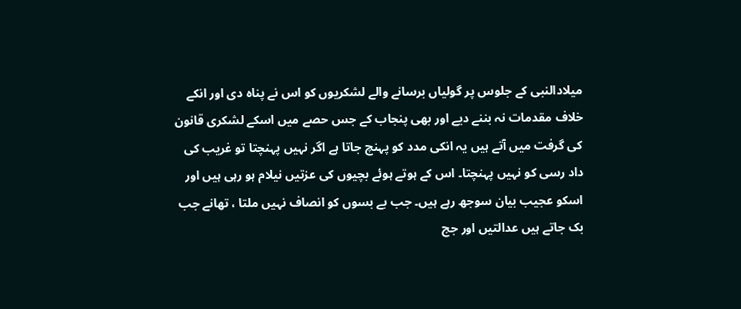میلادالنبی کے جلوس پر گولیاں برسانے والے لشکریوں کو اس نے پناہ دی اور انکے خلاف مقدمات نہ بننے دیے اور بھی پنجاب کے جس حصے میں اسکے لشکری قانون کی گرفت میں آتے ہیں یہ انکی مدد کو پہنچ جاتا ہے اگر نہیں پہنچتا تو غریب کی داد رسی کو نہیں پہنچتا۔ اس کے ہوتے ہوئے بچیوں کی عزتیں نیلام ہو رہی ہیں اور اسکو عجیب بیان سوجھ رہے ہیں۔ جب بے بسوں کو انصاف نہیں ملتا ، تھانے جب بک جاتے ہیں عدالتیں اور جج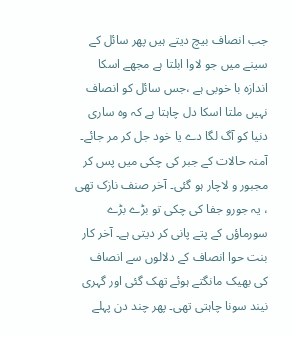جب انصاف بیچ دیتے ہیں پھر سائل کے سینے میں جو لاوا ابلتا ہے مجھے اسکا اندازہ با خوبی ہے ،جس سائل کو انصاف نہیں ملتا اسکا دل چاہتا ہے کہ وہ ساری دنیا کو آگ لگا دے یا خود جل کر مر جائے۔ آمنہ حالات کے جبر کی چکی میں پس کر مجبور و لاچار ہو گئی۔ آخر صنف نازک تھی ، یہ جورو جفا کی چکی تو بڑے بڑے سورماؤں کے پتے پانی کر دیتی ہے۔ آخر کار بنت حوا انصاف کے دلالوں سے انصاف کی بھیک مانگتے ہوئے تھک گئی اور گہری نیند سونا چاہتی تھی۔ پھر چند دن پہلے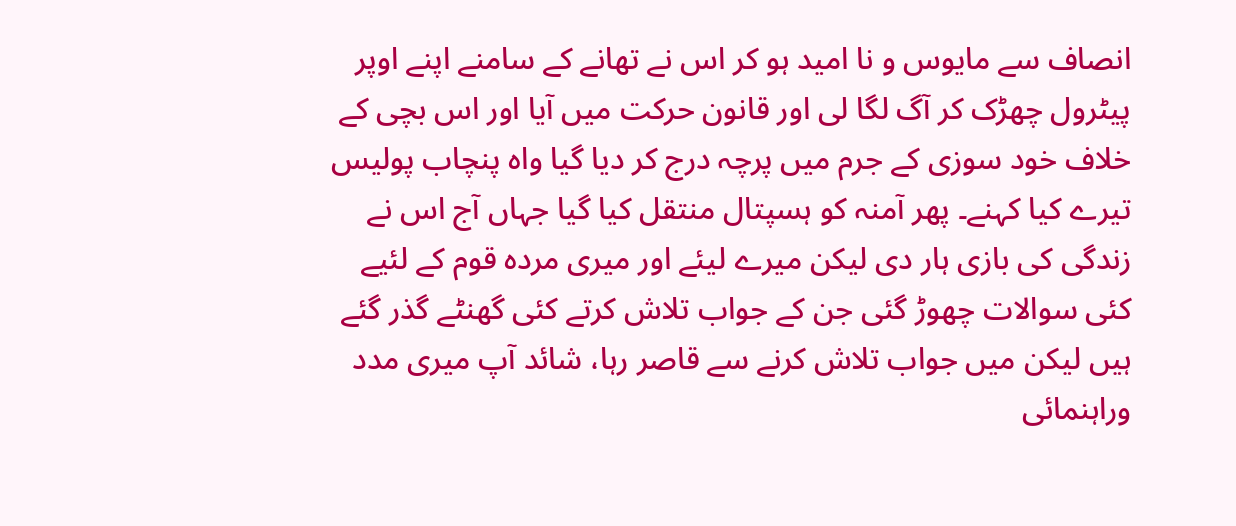انصاف سے مایوس و نا امید ہو کر اس نے تھانے کے سامنے اپنے اوپر پیٹرول چھڑک کر آگ لگا لی اور قانون حرکت میں آیا اور اس بچی کے خلاف خود سوزی کے جرم میں پرچہ درج کر دیا گیا واہ پنچاب پولیس تیرے کیا کہنے۔ پھر آمنہ کو ہسپتال منتقل کیا گیا جہاں آج اس نے زندگی کی بازی ہار دی لیکن میرے لیئے اور میری مردہ قوم کے لئیے کئی سوالات چھوڑ گئی جن کے جواب تلاش کرتے کئی گھنٹے گذر گئے ہیں لیکن میں جواب تلاش کرنے سے قاصر رہا، شائد آپ میری مدد وراہنمائی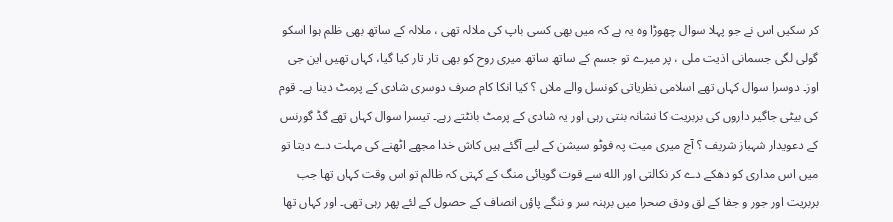کر سکیں اس نے جو پہلا سوال چھوڑا وہ یہ ہے کہ میں بھی کسی باپ کی ملالہ تھی ، ملالہ کے ساتھ بھی ظلم ہوا اسکو گولی لگی جسمانی اذیت ملی ، پر میرے تو جسم کے ساتھ ساتھ میری روح کو بھی تار تار کیا گیا، کہاں تھیں این جی اوز۔ دوسرا سوال کہاں تھے اسلامی نظریاتی کونسل والے ملاں ؟ کیا انکا کام صرف دوسری شادی کے پرمٹ دینا ہے۔ قوم کی بیٹی جاگیر داروں کی بربریت کا نشانہ بنتی رہی اور یہ شادی کے پرمٹ بانٹتے رہے۔ تیسرا سوال کہاں تھے گڈ گورنس کے دعویدار شہباز شریف ؟ آج میری میت پہ فوٹو سیشن کے لیے آگئے ہیں کاش خدا مجھے اٹھنے کی مہلت دے دیتا تو میں اس مداری کو دھکے دے کر نکالتی اور الله سے قوت گویائی منگ کے کہتی کہ ظالم تو اس وقت کہاں تھا جب بربریت اور جور و جفا کے لق ودق صحرا میں برہنہ سر و ننگے پاؤں انصاف کے حصول کے لئے پھر رہی تھی۔ اور کہاں تھا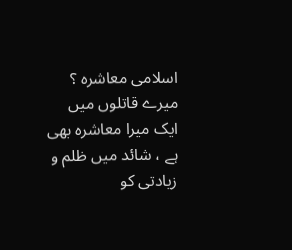اسلامی معاشرہ ؟ میرے قاتلوں میں ایک میرا معاشرہ بھی ہے ، شائد میں ظلم و زیادتی کو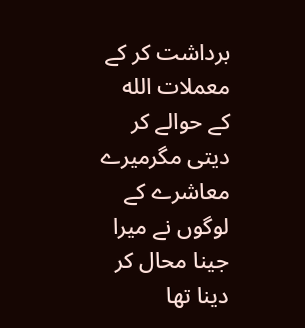برداشت کر کے معملات الله کے حوالے کر دیتی مگرمیرے معاشرے کے لوگوں نے میرا جینا محال کر دینا تھا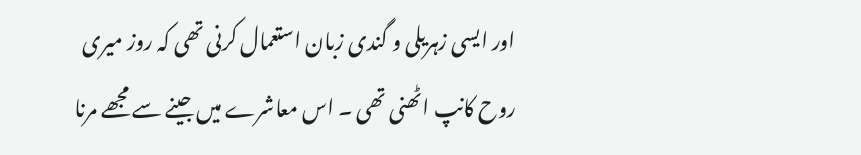اور ایسی زہریلی و گندی زبان استعمال کرنی تھی کہ روز میری روح کانپ اٹھنی تھی ۔ اس معاشرے میں جینے سے مجھے مرنا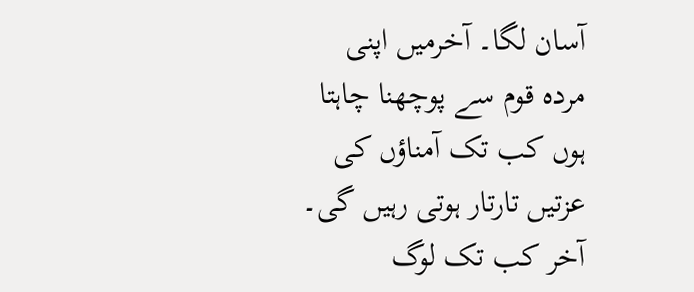آسان لگا۔ آخرمیں اپنی مردہ قوم سے پوچھنا چاہتا ہوں کب تک آمناؤں کی عزتیں تارتار ہوتی رہیں گی۔ آخر کب تک لوگ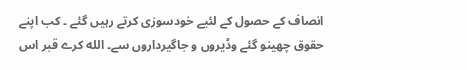انصاف کے حصول کے لئیے خودسوزی کرتے رہیں گئے ۔ کب اپنے حقوق چھینو گئے وڈیروں و جاگیرداروں سے۔ الله کرے قبر اس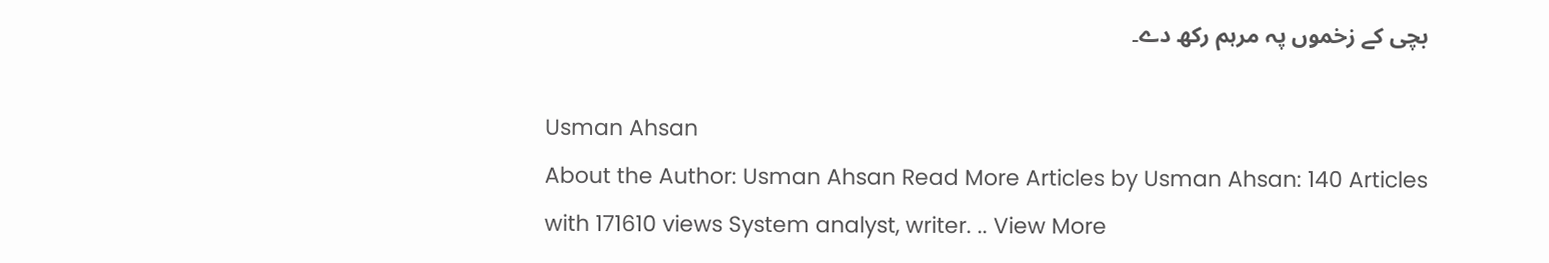بچی کے زخموں پہ مرہم رکھ دے۔

Usman Ahsan
About the Author: Usman Ahsan Read More Articles by Usman Ahsan: 140 Articles with 171610 views System analyst, writer. .. View More